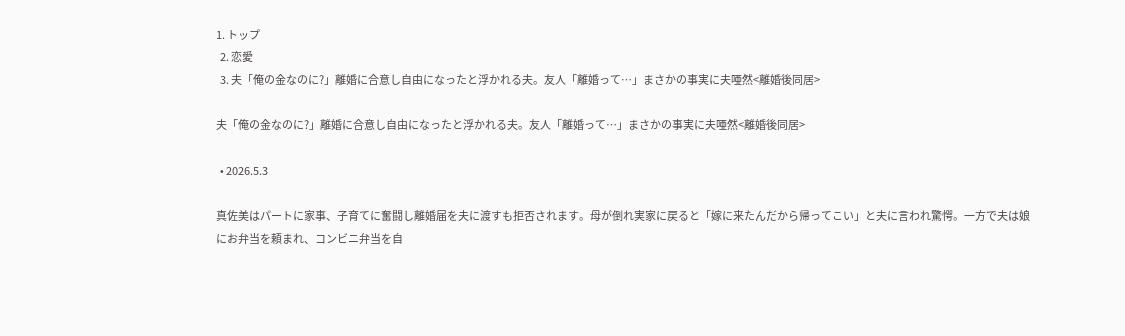1. トップ
  2. 恋愛
  3. 夫「俺の金なのに?」離婚に合意し自由になったと浮かれる夫。友人「離婚って…」まさかの事実に夫唖然<離婚後同居>

夫「俺の金なのに?」離婚に合意し自由になったと浮かれる夫。友人「離婚って…」まさかの事実に夫唖然<離婚後同居>

  • 2026.5.3

真佐美はパートに家事、子育てに奮闘し離婚届を夫に渡すも拒否されます。母が倒れ実家に戻ると「嫁に来たんだから帰ってこい」と夫に言われ驚愕。一方で夫は娘にお弁当を頼まれ、コンビニ弁当を自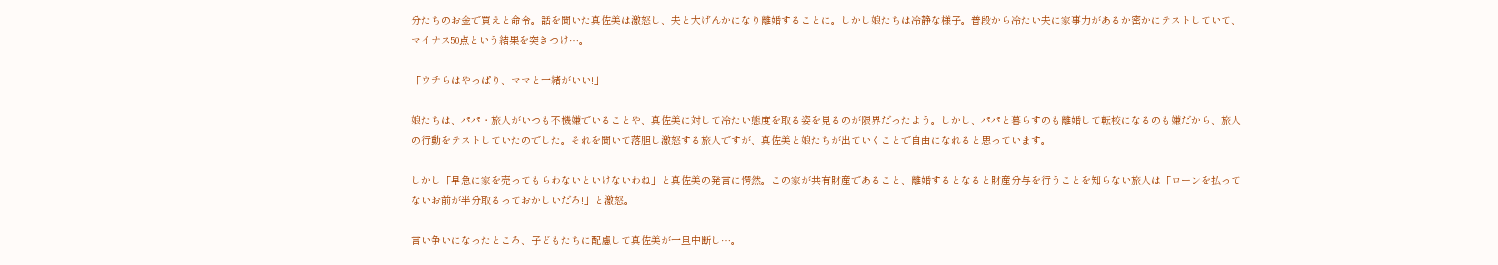分たちのお金で買えと命令。話を聞いた真佐美は激怒し、夫と大げんかになり離婚することに。しかし娘たちは冷静な様子。普段から冷たい夫に家事力があるか密かにテストしていて、マイナス50点という結果を突きつけ…。

「ウチらはやっぱり、ママと一緒がいい!」

娘たちは、パパ・旅人がいつも不機嫌でいることや、真佐美に対して冷たい態度を取る姿を見るのが限界だったよう。しかし、パパと暮らすのも離婚して転校になるのも嫌だから、旅人の行動をテストしていたのでした。それを聞いて落胆し激怒する旅人ですが、真佐美と娘たちが出ていくことで自由になれると思っています。

しかし「早急に家を売ってもらわないといけないわね」と真佐美の発言に愕然。この家が共有財産であること、離婚するとなると財産分与を行うことを知らない旅人は「ローンを払ってないお前が半分取るっておかしいだろ!」と激怒。

言い争いになったところ、子どもたちに配慮して真佐美が一旦中断し…。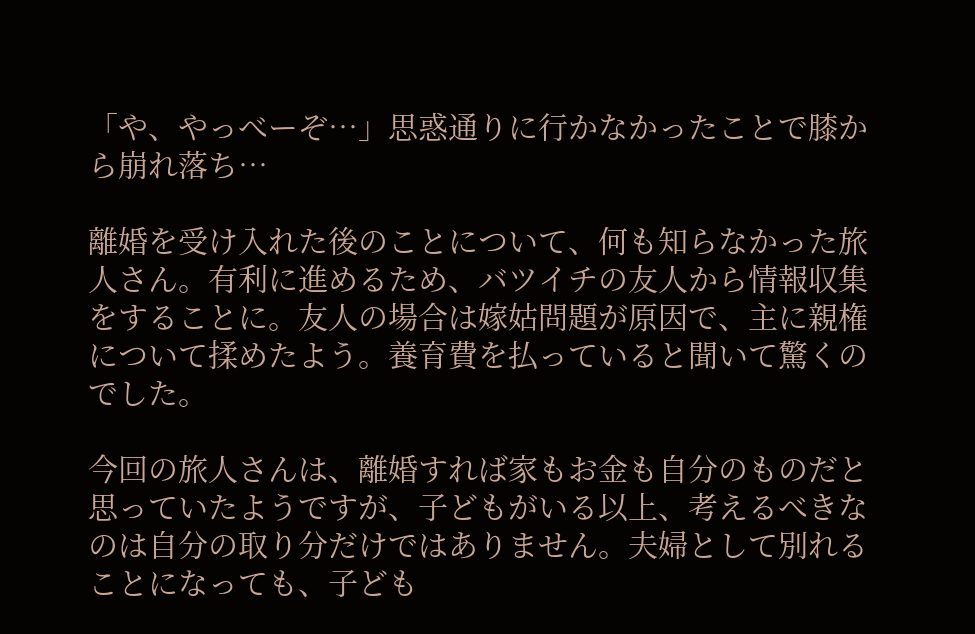「や、やっべーぞ…」思惑通りに行かなかったことで膝から崩れ落ち…

離婚を受け入れた後のことについて、何も知らなかった旅人さん。有利に進めるため、バツイチの友人から情報収集をすることに。友人の場合は嫁姑問題が原因で、主に親権について揉めたよう。養育費を払っていると聞いて驚くのでした。

今回の旅人さんは、離婚すれば家もお金も自分のものだと思っていたようですが、子どもがいる以上、考えるべきなのは自分の取り分だけではありません。夫婦として別れることになっても、子ども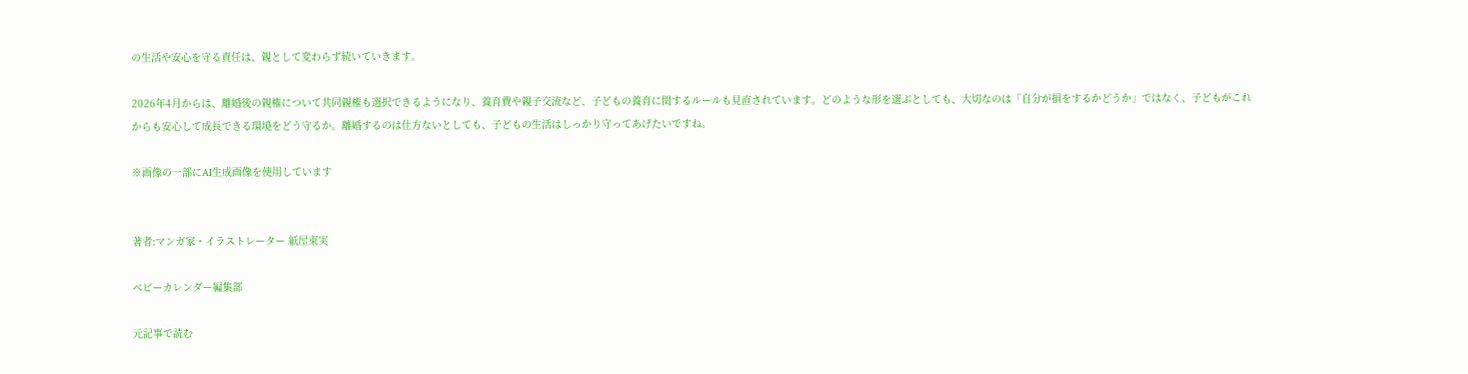の生活や安心を守る責任は、親として変わらず続いていきます。

2026年4月からは、離婚後の親権について共同親権も選択できるようになり、養育費や親子交流など、子どもの養育に関するルールも見直されています。どのような形を選ぶとしても、大切なのは「自分が損をするかどうか」ではなく、子どもがこれからも安心して成長できる環境をどう守るか。離婚するのは仕方ないとしても、子どもの生活はしっかり守ってあげたいですね。

※画像の一部にAI生成画像を使用しています


著者:マンガ家・イラストレーター 紙屋束実

ベビーカレンダー編集部

元記事で読む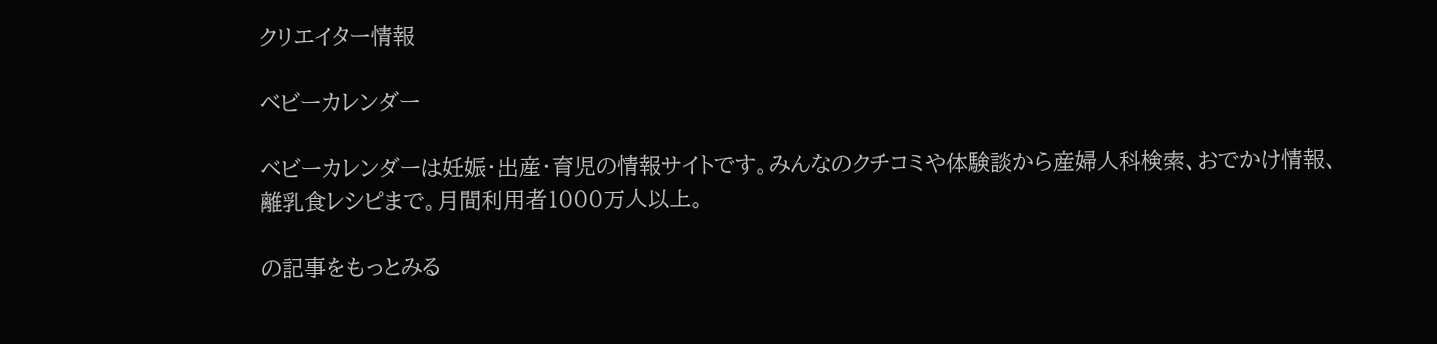クリエイター情報

ベビーカレンダー

ベビーカレンダーは妊娠・出産・育児の情報サイトです。みんなのクチコミや体験談から産婦人科検索、おでかけ情報、離乳食レシピまで。月間利用者1000万人以上。

の記事をもっとみる